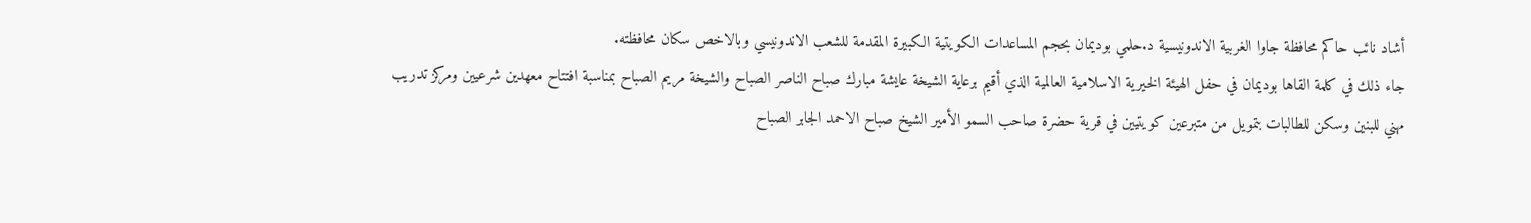أشاد نائب حاكم محافظة جاوا الغربية الاندونيسية د.حلمي بوديمان بحجم المساعدات الكويتية الكبيرة المقدمة للشعب الاندونيسي وبالاخص سكان محافظته.
جاء ذلك في كلمة القاها بوديمان في حفل الهيئة الخيرية الاسلامية العالمية الذي أقيم برعاية الشيخة عايشة مبارك صباح الناصر الصباح والشيخة مريم الصباح بمناسبة افتتاح معهدين شرعيين ومركز تدريب مهني للبنين وسكن للطالبات بتمويل من متبرعين كويتيين في قرية حضرة صاحب السمو الأمير الشيخ صباح الاحمد الجابر الصباح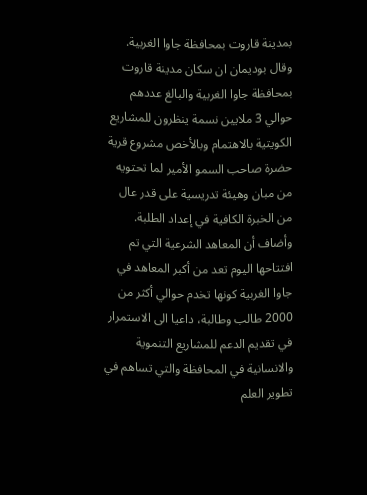بمدينة قاروت بمحافظة جاوا الغربية.
وقال بوديمان ان سكان مدينة قاروت بمحافظة جاوا الغربية والبالغ عددهم حوالي 3 ملايين نسمة ينظرون للمشاريع الكويتية بالاهتمام وبالأخص مشروع قرية حضرة صاحب السمو الأمير لما تحتويه من مبان وهيئة تدريسية على قدر عال من الخبرة الكافية في إعداد الطلبة.
وأضاف أن المعاهد الشرعية التي تم افتتاحها اليوم تعد من أكبر المعاهد في جاوا الغربية كونها تخدم حوالي أكثر من 2000 طالب وطالبة، داعيا الى الاستمرار في تقديم الدعم للمشاريع التنموية والانسانية في المحافظة والتي تساهم في تطوير العلم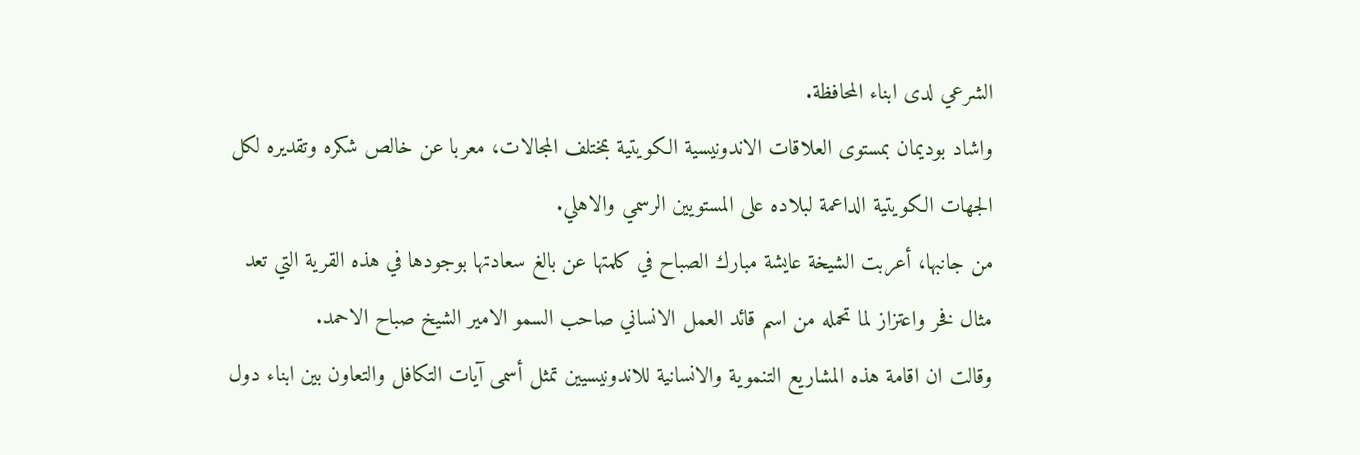الشرعي لدى ابناء المحافظة.
واشاد بوديمان بمستوى العلاقات الاندونيسية الكويتية بمختلف المجالات، معربا عن خالص شكره وتقديره لكل الجهات الكويتية الداعمة لبلاده على المستويين الرسمي والاهلي.
من جانبها، أعربت الشيخة عايشة مبارك الصباح في كلمتها عن بالغ سعادتها بوجودها في هذه القرية التي تعد مثال فخر واعتزاز لما تحمله من اسم قائد العمل الانساني صاحب السمو الامير الشيخ صباح الاحمد.
وقالت ان اقامة هذه المشاريع التنموية والانسانية للاندونيسيين تمثل أسمى آيات التكافل والتعاون بين ابناء دول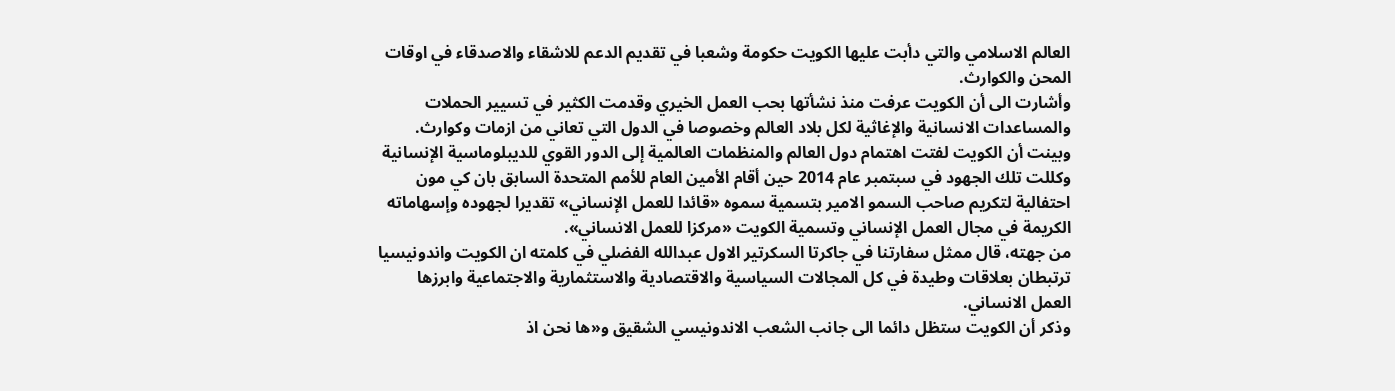العالم الاسلامي والتي دأبت عليها الكويت حكومة وشعبا في تقديم الدعم للاشقاء والاصدقاء في اوقات المحن والكوارث.
وأشارت الى أن الكويت عرفت منذ نشأتها بحب العمل الخيري وقدمت الكثير في تسيير الحملات والمساعدات الانسانية والإغاثية لكل بلاد العالم وخصوصا في الدول التي تعاني من ازمات وكوارث.
وبينت أن الكويت لفتت اهتمام دول العالم والمنظمات العالمية إلى الدور القوي للديبلوماسية الإنسانية وكللت تلك الجهود في سبتمبر عام 2014 حين أقام الأمين العام للأمم المتحدة السابق بان كي مون احتفالية لتكريم صاحب السمو الامير بتسمية سموه «قائدا للعمل الإنساني» تقديرا لجهوده وإسهاماته الكريمة في مجال العمل الإنساني وتسمية الكويت «مركزا للعمل الانساني».
من جهته، قال ممثل سفارتنا في جاكرتا السكرتير الاول عبدالله الفضلي في كلمته ان الكويت واندونيسيا ترتبطان بعلاقات وطيدة في كل المجالات السياسية والاقتصادية والاستثمارية والاجتماعية وابرزها العمل الانساني.
وذكر أن الكويت ستظل دائما الى جانب الشعب الاندونيسي الشقيق و«ها نحن اذ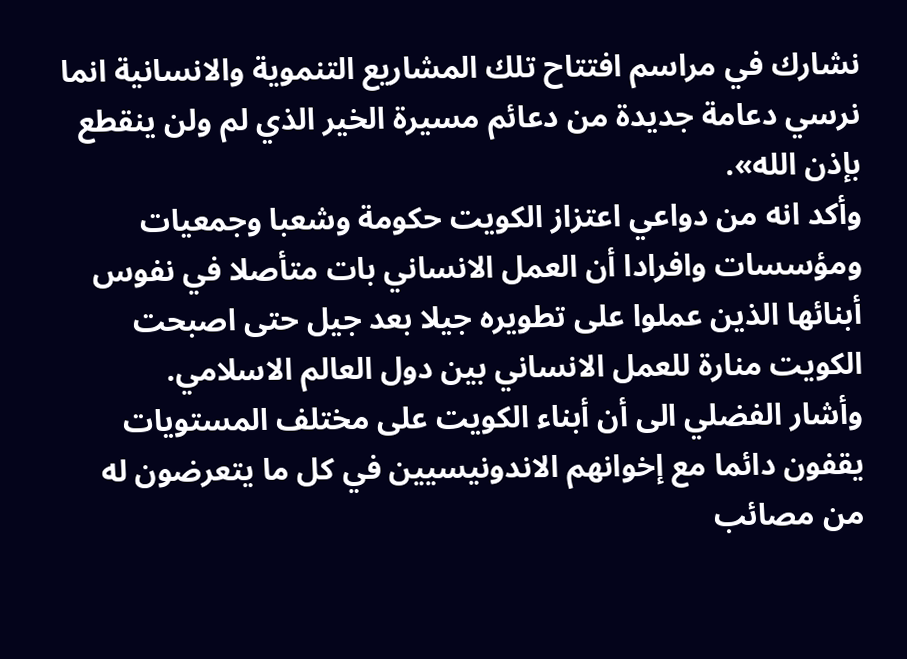نشارك في مراسم افتتاح تلك المشاريع التنموية والانسانية انما نرسي دعامة جديدة من دعائم مسيرة الخير الذي لم ولن ينقطع بإذن الله».
وأكد انه من دواعي اعتزاز الكويت حكومة وشعبا وجمعيات ومؤسسات وافرادا أن العمل الانساني بات متأصلا في نفوس أبنائها الذين عملوا على تطويره جيلا بعد جيل حتى اصبحت الكويت منارة للعمل الانساني بين دول العالم الاسلامي.
وأشار الفضلي الى أن أبناء الكويت على مختلف المستويات يقفون دائما مع إخوانهم الاندونيسيين في كل ما يتعرضون له من مصائب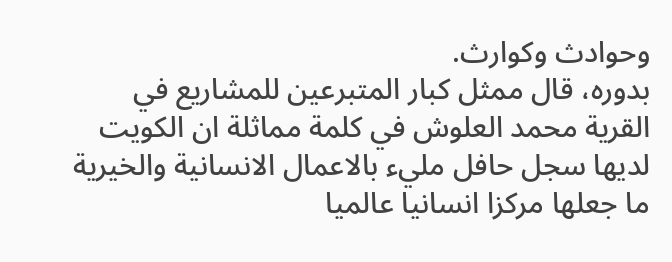وحوادث وكوارث.
بدوره، قال ممثل كبار المتبرعين للمشاريع في القرية محمد العلوش في كلمة مماثلة ان الكويت لديها سجل حافل مليء بالاعمال الانسانية والخيرية ما جعلها مركزا انسانيا عالميا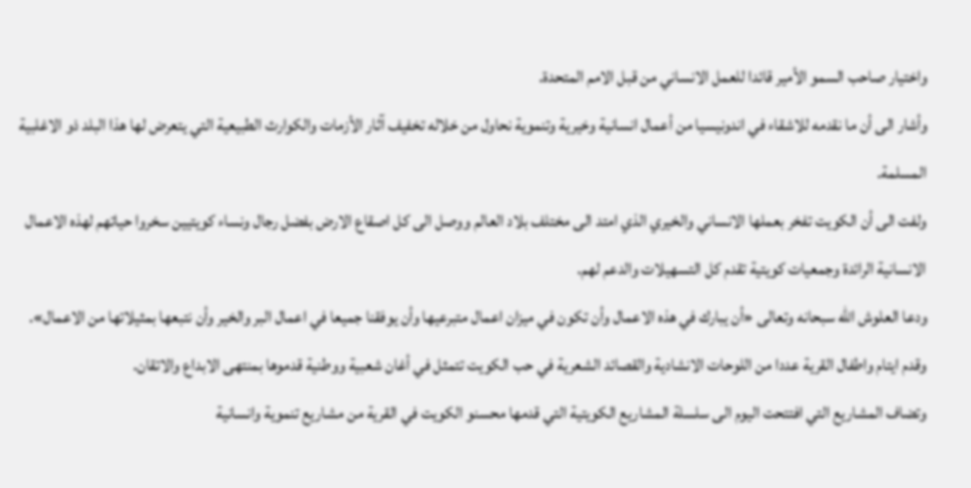واختيار صاحب السمو الأمير قائدا للعمل الانساني من قبل الامم المتحدة.
وأشار الى أن ما نقدمه للاشقاء في اندونيسيا من أعمال انسانية وخيرية وتنموية نحاول من خلاله تخفيف آثار الأزمات والكوارث الطبيعية التي يتعرض لها هذا البلد ذو الاغلبية المسلمة.
ولفت الى أن الكويت تفخر بعملها الانساني والخيري الذي امتد الى مختلف بلاد العالم ووصل الى كل اصقاع الارض بفضل رجال ونساء كويتيين سخروا حياتهم لهذه الاعمال الانسانية الرائدة وجمعيات كويتية تقدم كل التسهيلات والدعم لهم.
ودعا العلوش الله سبحانه وتعالى «أن يبارك في هذه الاعمال وأن تكون في ميزان اعمال متبرعيها وأن يوفقنا جميعا في اعمال البر والخير وأن نتبعها بمثيلاتها من الاعمال».
وقدم ايتام واطفال القرية عددا من اللوحات الانشادية والقصائد الشعرية في حب الكويت تتمثل في أغان شعبية ووطنية قدموها بمنتهى الابداع والاتقان.
وتضاف المشاريع التي افتتحت اليوم الى سلسلة المشاريع الكويتية التي قدمها محسنو الكويت في القرية من مشاريع تنموية وانسانية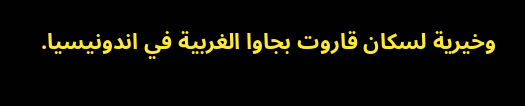وخيرية لسكان قاروت بجاوا الغربية في اندونيسيا.